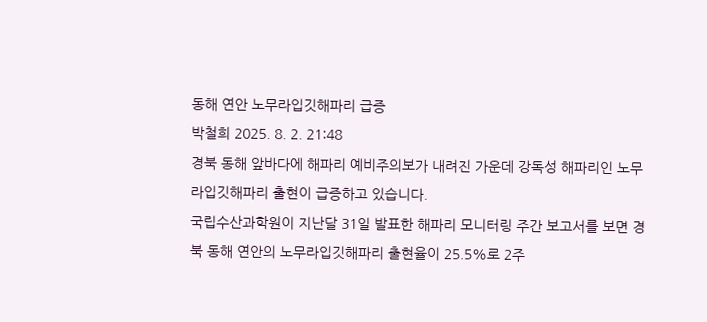동해 연안 노무라입깃해파리 급증
박철희 2025. 8. 2. 21:48
경북 동해 앞바다에 해파리 예비주의보가 내려진 가운데 강독성 해파리인 노무라입깃해파리 출현이 급증하고 있습니다.
국립수산과학원이 지난달 31일 발표한 해파리 모니터링 주간 보고서를 보면 경북 동해 연안의 노무라입깃해파리 출현율이 25.5%로 2주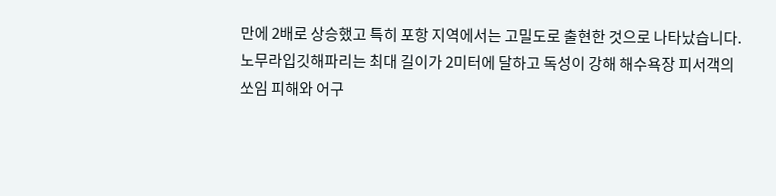만에 2배로 상승했고 특히 포항 지역에서는 고밀도로 출현한 것으로 나타났습니다.
노무라입깃해파리는 최대 길이가 2미터에 달하고 독성이 강해 해수욕장 피서객의 쏘임 피해와 어구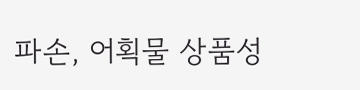파손, 어획물 상품성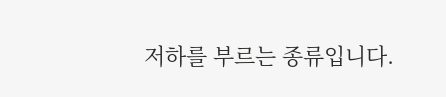저하를 부르는 종류입니다.